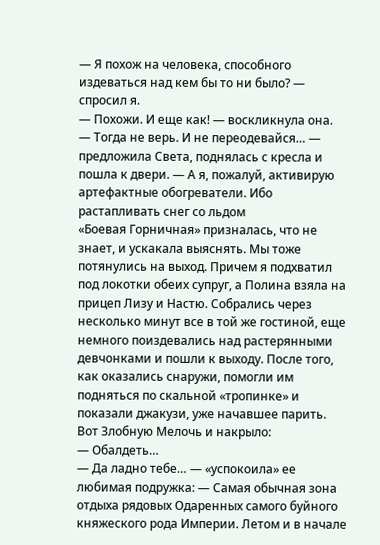— Я похож на человека, способного издеваться над кем бы то ни было? — спросил я.
— Похожи. И еще как! — воскликнула она.
— Тогда не верь. И не переодевайся… — предложила Света, поднялась с кресла и пошла к двери. — А я, пожалуй, активирую артефактные обогреватели. Ибо растапливать снег со льдом
«Боевая Горничная» призналась, что не знает, и ускакала выяснять. Мы тоже потянулись на выход. Причем я подхватил под локотки обеих супруг, а Полина взяла на прицеп Лизу и Настю. Собрались через несколько минут все в той же гостиной, еще немного поиздевались над растерянными девчонками и пошли к выходу. После того, как оказались снаружи, помогли им подняться по скальной «тропинке» и показали джакузи, уже начавшее парить.
Вот Злобную Мелочь и накрыло:
— Обалдеть…
— Да ладно тебе… — «успокоила» ее любимая подружка: — Самая обычная зона отдыха рядовых Одаренных самого буйного княжеского рода Империи. Летом и в начале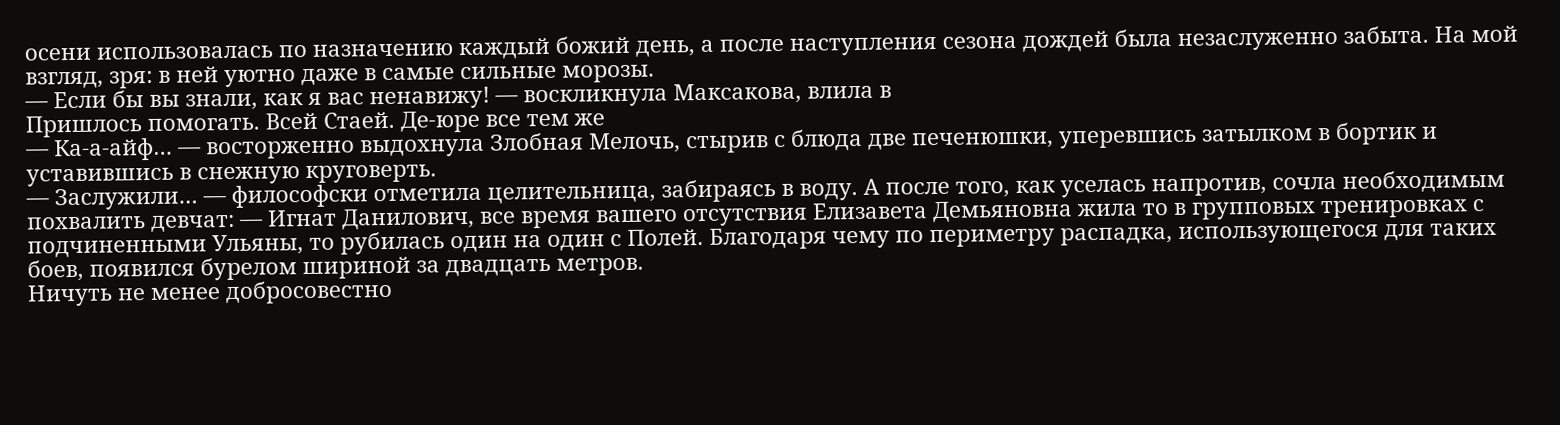осени использовалась по назначению каждый божий день, а после наступления сезона дождей была незаслуженно забыта. На мой взгляд, зря: в ней уютно даже в самые сильные морозы.
— Если бы вы знали, как я вас ненавижу! — воскликнула Максакова, влила в
Пришлось помогать. Всей Стаей. Де-юре все тем же
— Ка-а-айф… — восторженно выдохнула Злобная Мелочь, стырив с блюда две печенюшки, уперевшись затылком в бортик и уставившись в снежную круговерть.
— Заслужили… — философски отметила целительница, забираясь в воду. А после того, как уселась напротив, сочла необходимым похвалить девчат: — Игнат Данилович, все время вашего отсутствия Елизавета Демьяновна жила то в групповых тренировках с подчиненными Ульяны, то рубилась один на один с Полей. Благодаря чему по периметру распадка, использующегося для таких боев, появился бурелом шириной за двадцать метров.
Ничуть не менее добросовестно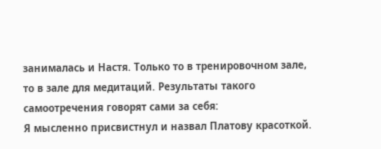занималась и Настя. Только то в тренировочном зале, то в зале для медитаций. Результаты такого самоотречения говорят сами за себя:
Я мысленно присвистнул и назвал Платову красоткой.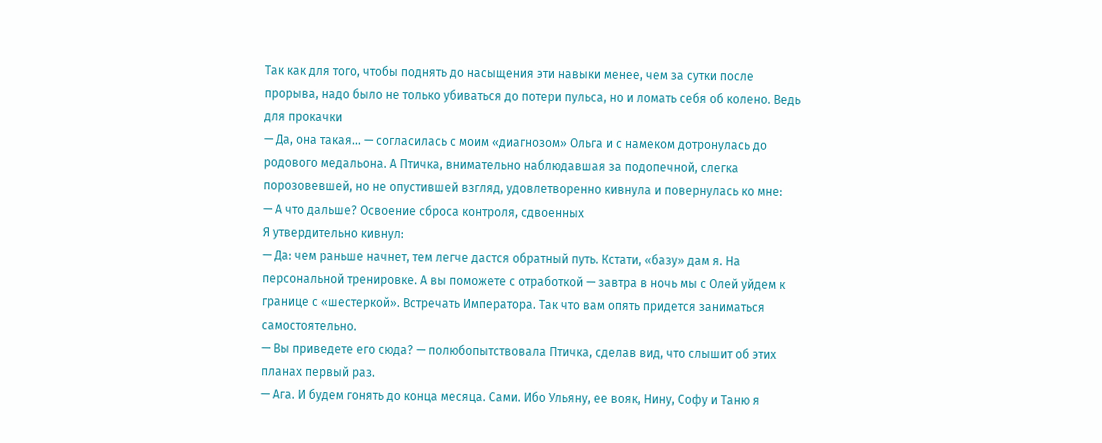Так как для того, чтобы поднять до насыщения эти навыки менее, чем за сутки после прорыва, надо было не только убиваться до потери пульса, но и ломать себя об колено. Ведь для прокачки
— Да, она такая… — согласилась с моим «диагнозом» Ольга и с намеком дотронулась до родового медальона. А Птичка, внимательно наблюдавшая за подопечной, слегка порозовевшей, но не опустившей взгляд, удовлетворенно кивнула и повернулась ко мне:
— А что дальше? Освоение сброса контроля, сдвоенных
Я утвердительно кивнул:
— Да: чем раньше начнет, тем легче дастся обратный путь. Кстати, «базу» дам я. На персональной тренировке. А вы поможете с отработкой — завтра в ночь мы с Олей уйдем к границе с «шестеркой». Встречать Императора. Так что вам опять придется заниматься самостоятельно.
— Вы приведете его сюда? — полюбопытствовала Птичка, сделав вид, что слышит об этих планах первый раз.
— Ага. И будем гонять до конца месяца. Сами. Ибо Ульяну, ее вояк, Нину, Софу и Таню я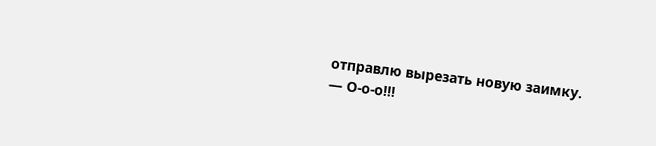отправлю вырезать новую заимку.
— О-о-о!!!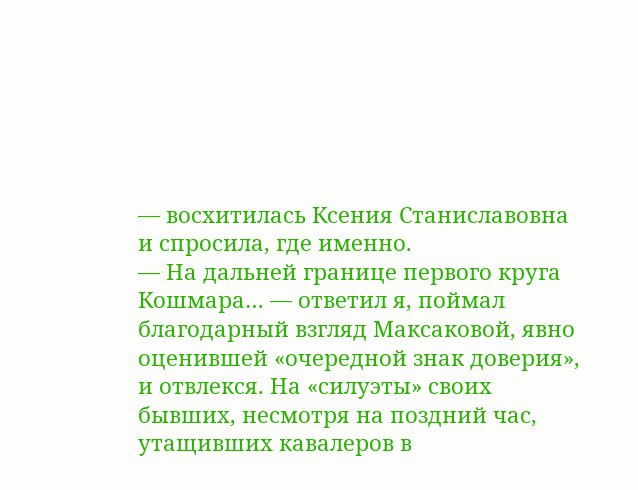— восхитилась Ксения Станиславовна и спросила, где именно.
— На дальней границе первого круга Кошмара… — ответил я, поймал благодарный взгляд Максаковой, явно оценившей «очередной знак доверия», и отвлекся. На «силуэты» своих бывших, несмотря на поздний час, утащивших кавалеров в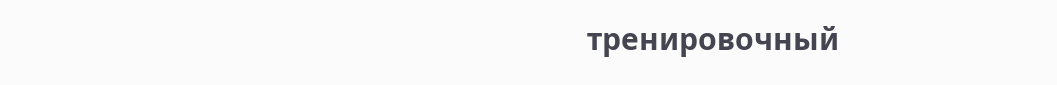тренировочный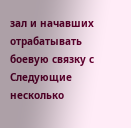зал и начавших отрабатывать боевую связку с
Следующие несколько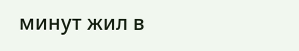минут жил в